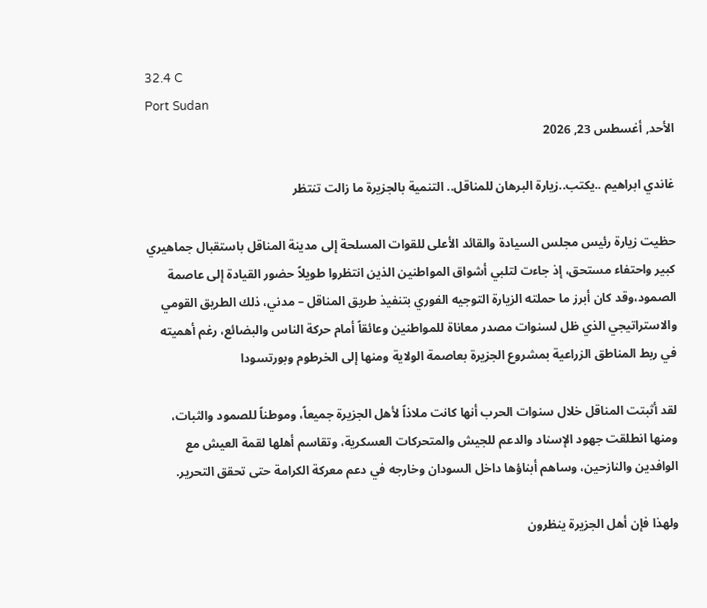32.4 C
Port Sudan
الأحد, أغسطس 23, 2026

غاندي ابراهيم ..يكتب..زيارة البرهان للمناقل.. التنمية بالجزيرة ما زالت تنتظر

حظيت زيارة رئيس مجلس السيادة والقائد الأعلى للقوات المسلحة إلى مدينة المناقل باستقبال جماهيري كبير واحتفاء مستحق، إذ جاءت لتلبي أشواق المواطنين الذين انتظروا طويلاً حضور القيادة إلى عاصمة الصمود،وقد كان أبرز ما حملته الزيارة التوجيه الفوري بتنفيذ طريق المناقل – مدني، ذلك الطريق القومي والاستراتيجي الذي ظل لسنوات مصدر معاناة للمواطنين وعائقاً أمام حركة الناس والبضائع، رغم أهميته في ربط المناطق الزراعية بمشروع الجزيرة بعاصمة الولاية ومنها إلى الخرطوم وبورتسودا

لقد أثبتت المناقل خلال سنوات الحرب أنها كانت ملاذاً لأهل الجزيرة جميعاً، وموطناً للصمود والثبات، ومنها انطلقت جهود الإسناد والدعم للجيش والمتحركات العسكرية، وتقاسم أهلها لقمة العيش مع الوافدين والنازحين، وساهم أبناؤها داخل السودان وخارجه في دعم معركة الكرامة حتى تحقق التحرير.

ولهذا فإن أهل الجزيرة ينظرون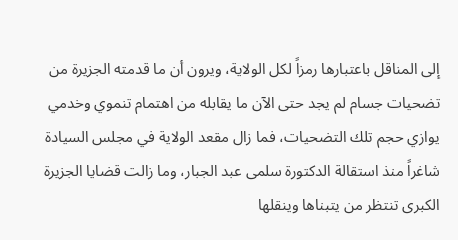إلى المناقل باعتبارها رمزاً لكل الولاية، ويرون أن ما قدمته الجزيرة من تضحيات جسام لم يجد حتى الآن ما يقابله من اهتمام تنموي وخدمي يوازي حجم تلك التضحيات، فما زال مقعد الولاية في مجلس السيادة شاغراً منذ استقالة الدكتورة سلمى عبد الجبار، وما زالت قضايا الجزيرة الكبرى تنتظر من يتبناها وينقلها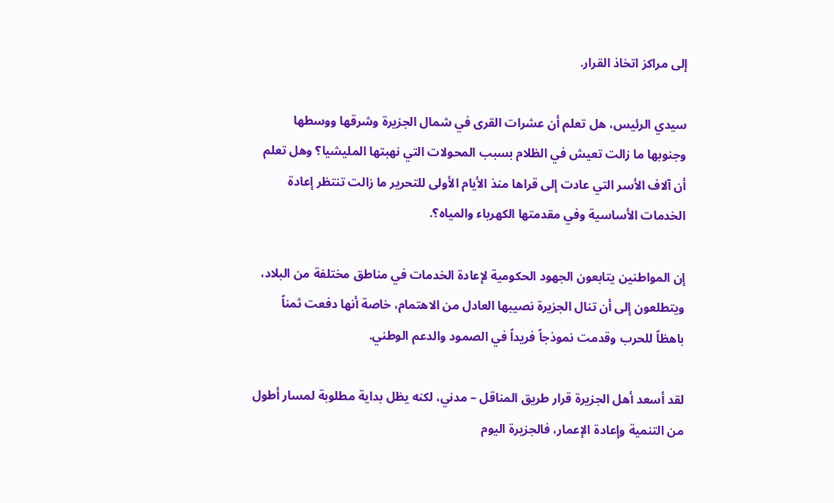إلى مراكز اتخاذ القرار.

سيدي الرئيس، هل تعلم أن عشرات القرى في شمال الجزيرة وشرقها ووسطها وجنوبها ما زالت تعيش في الظلام بسبب المحولات التي نهبتها المليشيا؟ وهل تعلم أن آلاف الأسر التي عادت إلى قراها منذ الأيام الأولى للتحرير ما زالت تنتظر إعادة الخدمات الأساسية وفي مقدمتها الكهرباء والمياه؟.

إن المواطنين يتابعون الجهود الحكومية لإعادة الخدمات في مناطق مختلفة من البلاد، ويتطلعون إلى أن تنال الجزيرة نصيبها العادل من الاهتمام، خاصة أنها دفعت ثمناً باهظاً للحرب وقدمت نموذجاً فريداً في الصمود والدعم الوطني.

لقد أسعد أهل الجزيرة قرار طريق المناقل – مدني، لكنه يظل بداية مطلوبة لمسار أطول من التنمية وإعادة الإعمار، فالجزيرة اليوم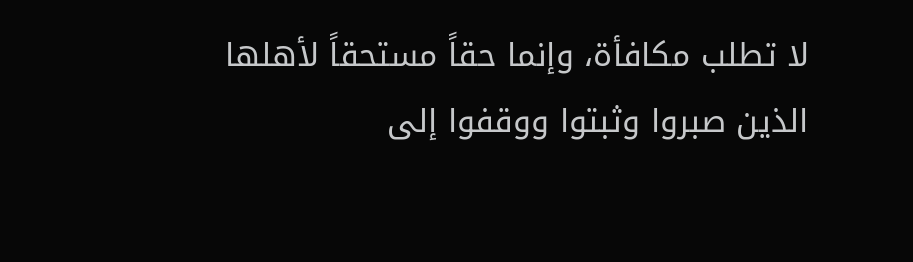لا تطلب مكافأة، وإنما حقاً مستحقاً لأهلها الذين صبروا وثبتوا ووقفوا إلى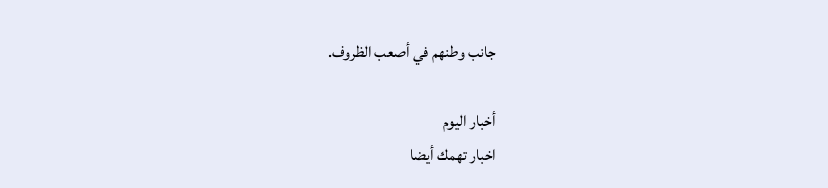جانب وطنهم في أصعب الظروف.

أخبار اليوم
اخبار تهمك أيضا